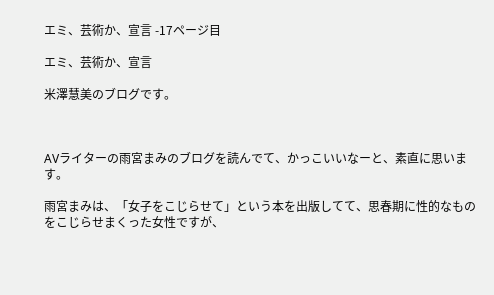エミ、芸術か、宣言 -17ページ目

エミ、芸術か、宣言

米澤慧美のブログです。



AVライターの雨宮まみのブログを読んでて、かっこいいなーと、素直に思います。

雨宮まみは、「女子をこじらせて」という本を出版してて、思春期に性的なものをこじらせまくった女性ですが、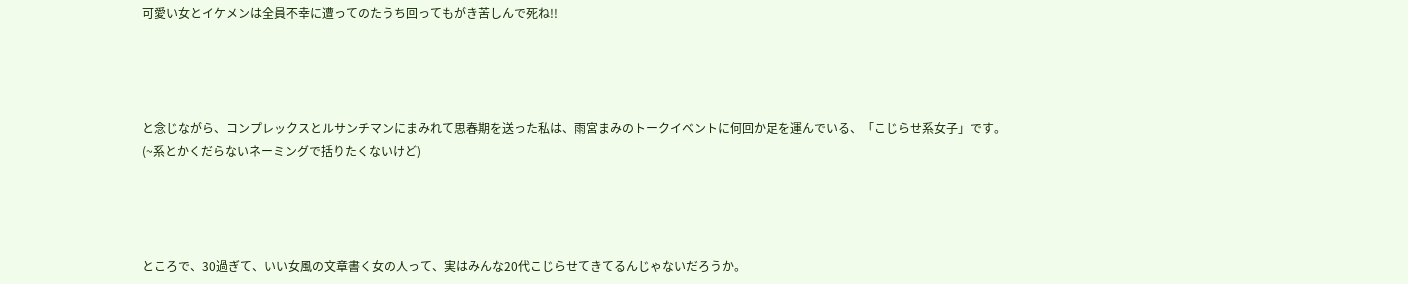可愛い女とイケメンは全員不幸に遭ってのたうち回ってもがき苦しんで死ね!!




と念じながら、コンプレックスとルサンチマンにまみれて思春期を送った私は、雨宮まみのトークイベントに何回か足を運んでいる、「こじらせ系女子」です。
(~系とかくだらないネーミングで括りたくないけど)




ところで、30過ぎて、いい女風の文章書く女の人って、実はみんな20代こじらせてきてるんじゃないだろうか。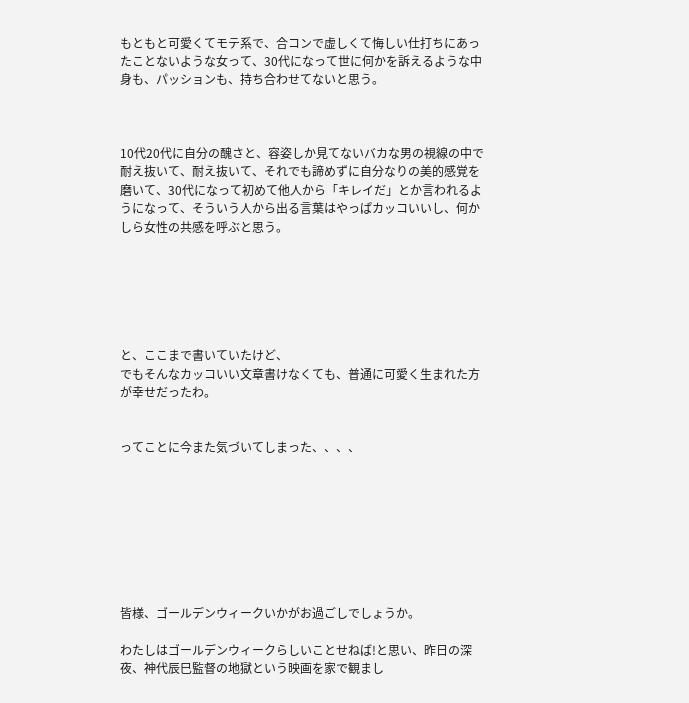もともと可愛くてモテ系で、合コンで虚しくて悔しい仕打ちにあったことないような女って、30代になって世に何かを訴えるような中身も、パッションも、持ち合わせてないと思う。



10代20代に自分の醜さと、容姿しか見てないバカな男の視線の中で耐え抜いて、耐え抜いて、それでも諦めずに自分なりの美的感覚を磨いて、30代になって初めて他人から「キレイだ」とか言われるようになって、そういう人から出る言葉はやっぱカッコいいし、何かしら女性の共感を呼ぶと思う。






と、ここまで書いていたけど、
でもそんなカッコいい文章書けなくても、普通に可愛く生まれた方が幸せだったわ。


ってことに今また気づいてしまった、、、、








皆様、ゴールデンウィークいかがお過ごしでしょうか。

わたしはゴールデンウィークらしいことせねば!と思い、昨日の深夜、神代辰巳監督の地獄という映画を家で観まし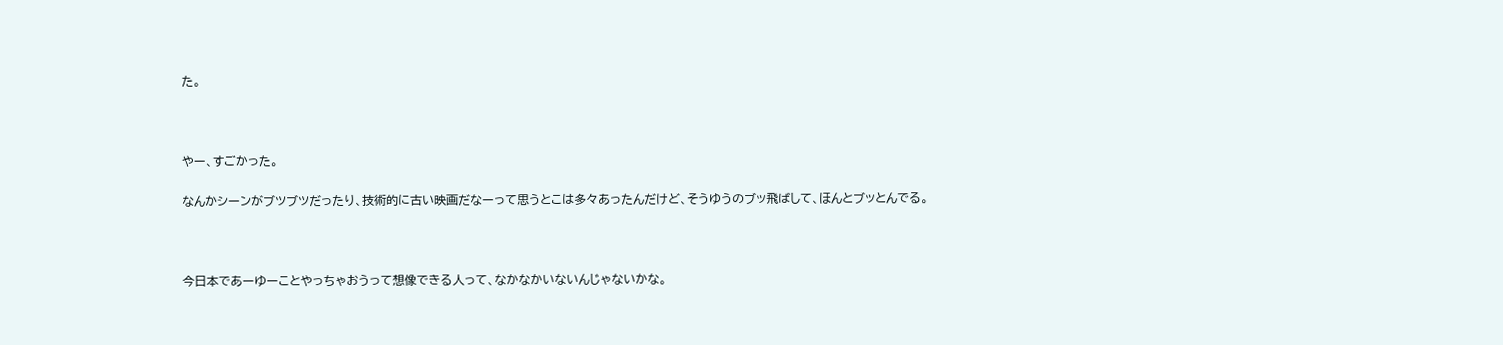た。



やー、すごかった。

なんかシーンがブツブツだったり、技術的に古い映画だなーって思うとこは多々あったんだけど、そうゆうのブッ飛ばして、ほんとブッとんでる。



今日本であーゆーことやっちゃおうって想像できる人って、なかなかいないんじゃないかな。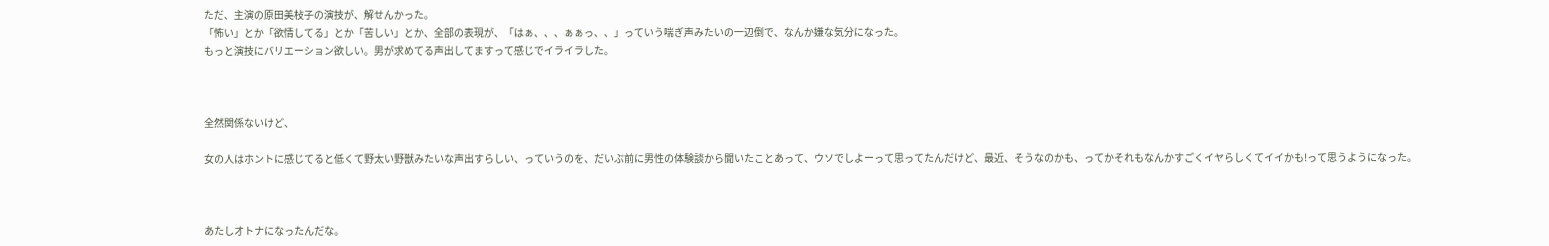ただ、主演の原田美枝子の演技が、解せんかった。
「怖い」とか「欲情してる」とか「苦しい」とか、全部の表現が、「はぁ、、、ぁぁっ、、」っていう喘ぎ声みたいの一辺倒で、なんか嫌な気分になった。
もっと演技にバリエーション欲しい。男が求めてる声出してますって感じでイライラした。



全然関係ないけど、

女の人はホントに感じてると低くて野太い野獣みたいな声出すらしい、っていうのを、だいぶ前に男性の体験談から聞いたことあって、ウソでしよーって思ってたんだけど、最近、そうなのかも、ってかそれもなんかすごくイヤらしくてイイかも!って思うようになった。



あたしオトナになったんだな。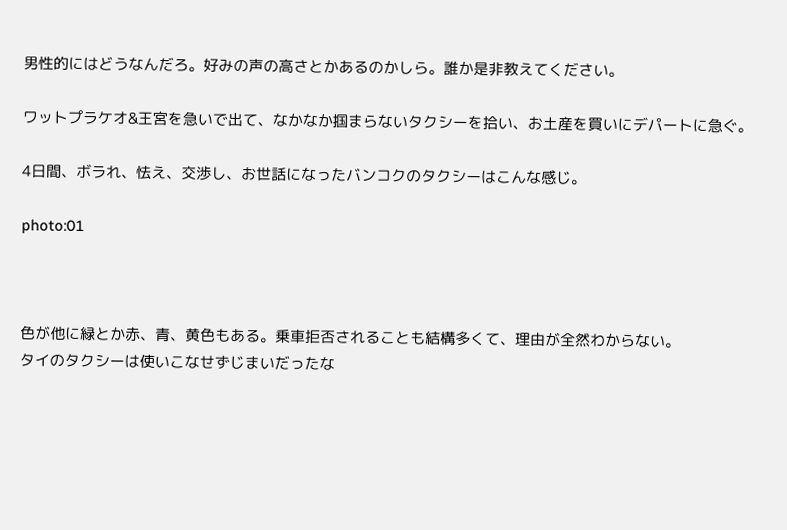男性的にはどうなんだろ。好みの声の高さとかあるのかしら。誰か是非教えてください。

ワットプラケオ&王宮を急いで出て、なかなか掴まらないタクシーを拾い、お土産を買いにデパートに急ぐ。

4日間、ボラれ、怯え、交渉し、お世話になったバンコクのタクシーはこんな感じ。

photo:01



色が他に緑とか赤、青、黄色もある。乗車拒否されることも結構多くて、理由が全然わからない。
タイのタクシーは使いこなせずじまいだったな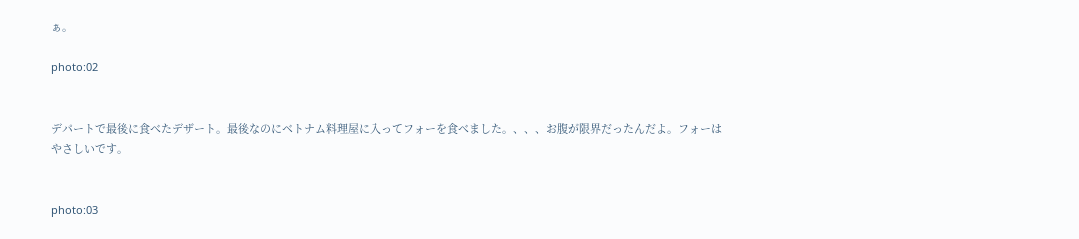ぁ。

photo:02


デパートで最後に食べたデザート。最後なのにベトナム料理屋に入ってフォーを食べました。、、、お腹が限界だったんだよ。フォーはやさしいです。


photo:03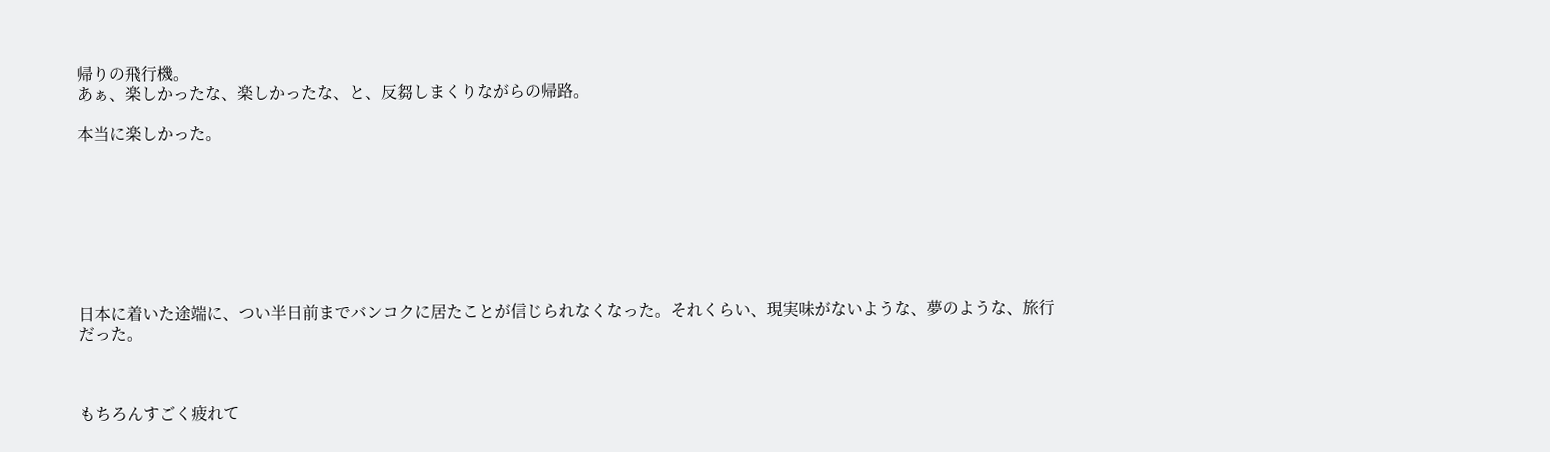帰りの飛行機。
あぁ、楽しかったな、楽しかったな、と、反芻しまくりながらの帰路。

本当に楽しかった。








日本に着いた途端に、つい半日前までバンコクに居たことが信じられなくなった。それくらい、現実味がないような、夢のような、旅行だった。



もちろんすごく疲れて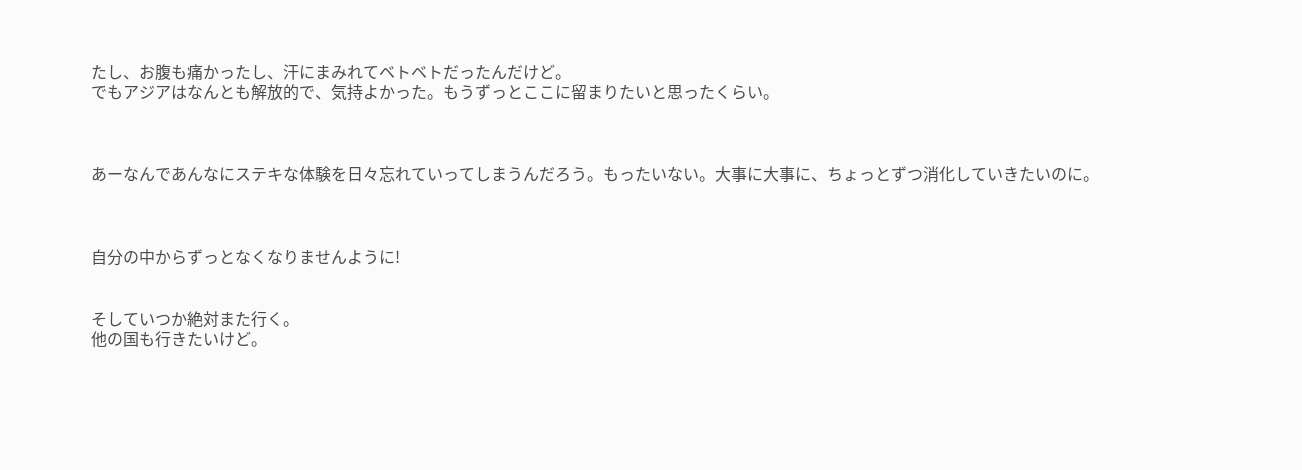たし、お腹も痛かったし、汗にまみれてベトベトだったんだけど。
でもアジアはなんとも解放的で、気持よかった。もうずっとここに留まりたいと思ったくらい。



あーなんであんなにステキな体験を日々忘れていってしまうんだろう。もったいない。大事に大事に、ちょっとずつ消化していきたいのに。



自分の中からずっとなくなりませんように!


そしていつか絶対また行く。
他の国も行きたいけど。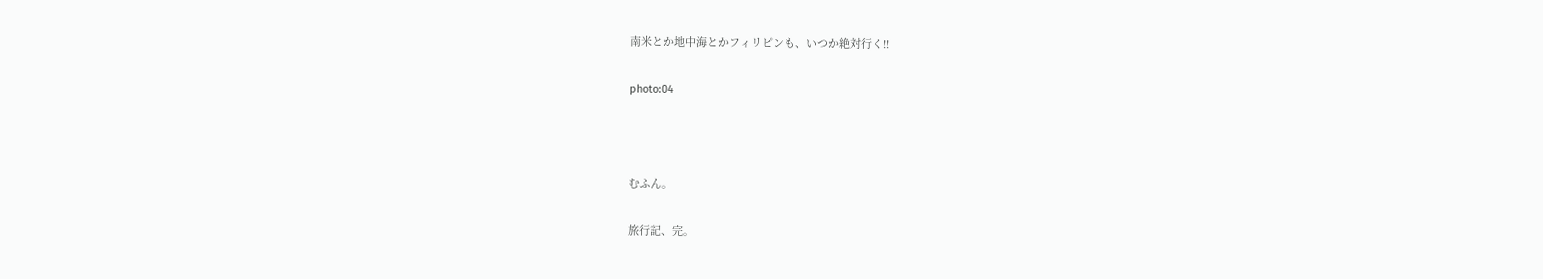南米とか地中海とかフィリピンも、いつか絶対行く!!

photo:04



むふん。

旅行記、完。